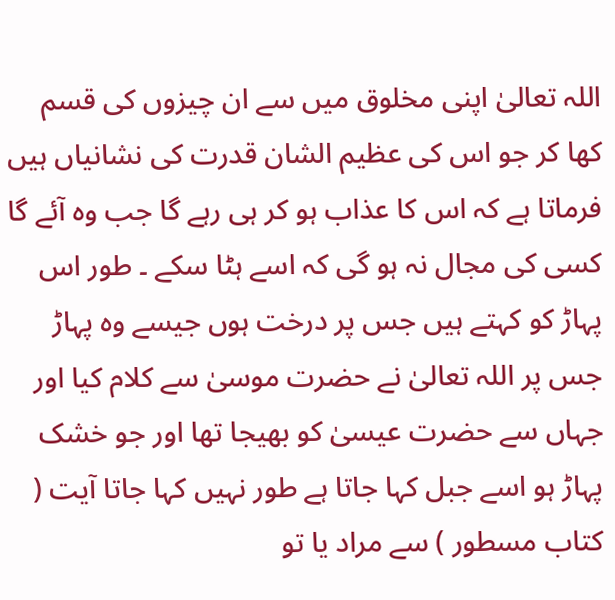اللہ تعالیٰ اپنی مخلوق میں سے ان چیزوں کی قسم کھا کر جو اس کی عظیم الشان قدرت کی نشانیاں ہیں فرماتا ہے کہ اس کا عذاب ہو کر ہی رہے گا جب وہ آئے گا کسی کی مجال نہ ہو گی کہ اسے ہٹا سکے ۔ طور اس پہاڑ کو کہتے ہیں جس پر درخت ہوں جیسے وہ پہاڑ جس پر اللہ تعالیٰ نے حضرت موسیٰ سے کلام کیا اور جہاں سے حضرت عیسیٰ کو بھیجا تھا اور جو خشک پہاڑ ہو اسے جبل کہا جاتا ہے طور نہیں کہا جاتا آیت ( کتاب مسطور ) سے مراد یا تو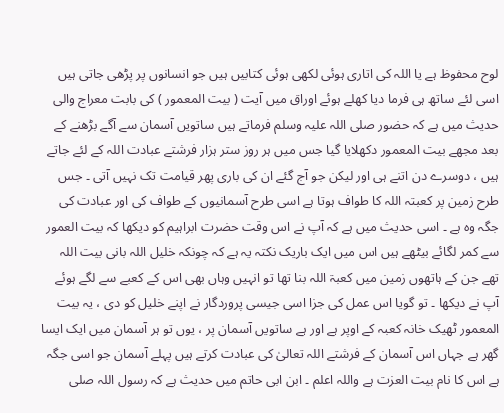لوح محفوظ ہے یا اللہ کی اتاری ہوئی لکھی ہوئی کتابیں ہیں جو انسانوں پر پڑھی جاتی ہیں اسی لئے ساتھ ہی فرما دیا کھلے ہوئے اوراق میں آیت ( بیت المعمور ) کی بابت معراج والی حدیث میں ہے کہ حضور صلی اللہ علیہ وسلم فرماتے ہیں ساتویں آسمان سے آگے بڑھنے کے بعد مجھے بیت المعمور دکھلایا گیا جس میں ہر روز ستر ہزار فرشتے عبادت اللہ کے لئے جاتے ہیں ، دوسرے دن اتنے ہی اور لیکن جو آج گئے ان کی باری پھر قیامت تک نہیں آتی ۔ جس طرح زمین پر کعبتہ اللہ کا طواف ہوتا ہے اسی طرح آسمانیوں کے طواف کی اور عبادت کی جگہ وہ ہے ۔ اسی حدیث میں ہے کہ آپ نے اس وقت حضرت ابراہیم کو دیکھا کہ بیت العمور سے کمر لگائے بیٹھے ہیں اس میں ایک باریک نکتہ یہ ہے کہ چونکہ خلیل اللہ بانی بیت اللہ تھے جن کے ہاتھوں زمین میں کعبۃ اللہ بنا تھا تو انہیں وہاں بھی اس کے کعبے سے لگے ہوئے آپ نے دیکھا ۔ تو گویا اس عمل کی جزا اسی جیسی پروردگار نے اپنے خلیل کو دی ، یہ بیت المعمور ٹھیک خانہ کعبہ کے اوپر ہے اور ہے ساتویں آسمان پر ، یوں تو ہر آسمان میں ایک ایسا گھر ہے جہاں اس آسمان کے فرشتے اللہ تعالیٰ کی عبادت کرتے ہیں پہلے آسمان جو اسی جگہ ہے اس کا نام بیت العزت ہے واللہ اعلم ۔ ابن ابی حاتم میں حدیث ہے کہ رسول اللہ صلی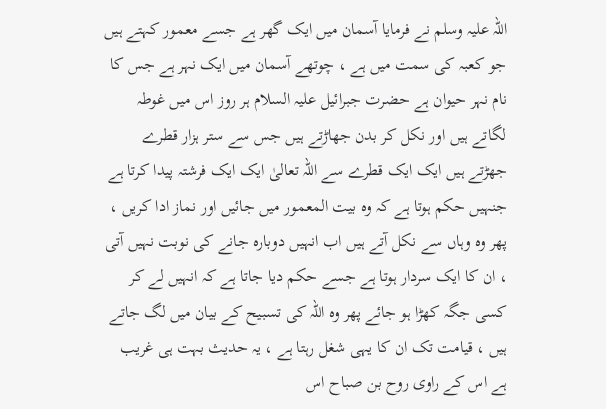اللہ علیہ وسلم نے فرمایا آسمان میں ایک گھر ہے جسے معمور کہتے ہیں جو کعبہ کی سمت میں ہے ، چوتھے آسمان میں ایک نہر ہے جس کا نام نہر حیوان ہے حضرت جبرائیل علیہ السلام ہر روز اس میں غوطہ لگاتے ہیں اور نکل کر بدن جھاڑتے ہیں جس سے ستر ہزار قطرے جھڑتے ہیں ایک ایک قطرے سے اللہ تعالیٰ ایک ایک فرشتہ پیدا کرتا ہے جنہیں حکم ہوتا ہے کہ وہ بیت المعمور میں جائیں اور نماز ادا کریں ، پھر وہ وہاں سے نکل آتے ہیں اب انہیں دوبارہ جانے کی نوبت نہیں آتی ، ان کا ایک سردار ہوتا ہے جسے حکم دیا جاتا ہے کہ انہیں لے کر کسی جگہ کھڑا ہو جائے پھر وہ اللہ کی تسبیح کے بیان میں لگ جاتے ہیں ، قیامت تک ان کا یہی شغل رہتا ہے ، یہ حدیث بہت ہی غریب ہے اس کے راوی روح بن صباح اس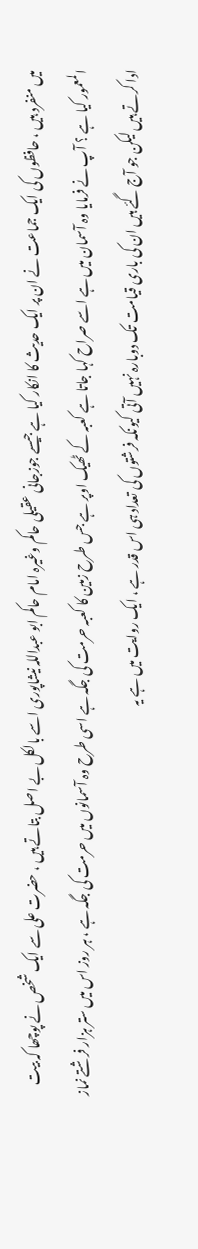میں منفرد ہیں ، حافظوں کی ایک جماعت نے ان پر ایک حدیث کا انکار کیا ہے جیسے جوزجانی عقیلی حاکم وغیرہ امام حاکم ابو عبداللہ نیشاپوری اسے بالکل بے اصل بتاتے ہیں ، حضرت علی سے ایک شخص نے پوچھا کہ بیت المعمور کیا ہے ؟ آپ نے فرمایا وہ آسمان میں ہے اسے صراح کہا جاتا ہے کعبہ کے ٹھیک اوپر ہے جس طرح زمین کا کعبہ حرمت کی جگہ ہے اسی طرح وہ آسمانوں میں حرمت کی جگہ ہے ، ہر روز اس میں ستر ہزار فرشتے نماز ادا کرتے ہیں لیکن جو آج گئے ہیں ان کی باری قیامت تک دوبارہ نہیں آتی کیونکہ فرشتوں کی تعداد ہی اس قدر ہے ، ایک روایت میں ہے یہ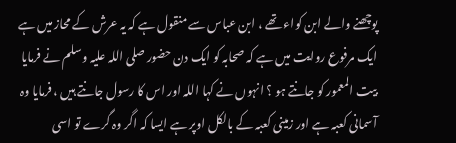پوچھنے والے ابن کواء تھے ، ابن عباس سے منقول ہے کہ یہ عرش کے محاز میں ہے ایک مرفوع روایت میں ہے کہ صحابہ کو ایک دن حضور صلی اللہ علیہ وسلم نے فرمایا بیت المعمور کو جانتے ہو ؟ انہوں نے کہا اللہ اور اس کا رسول جانتے ہیں ، فرمایا وہ آسمانی کعبہ ہے اور زمینی کعبہ کے بالکل اوپر ہے ایسا کہ اگر وہ گرے تو اسی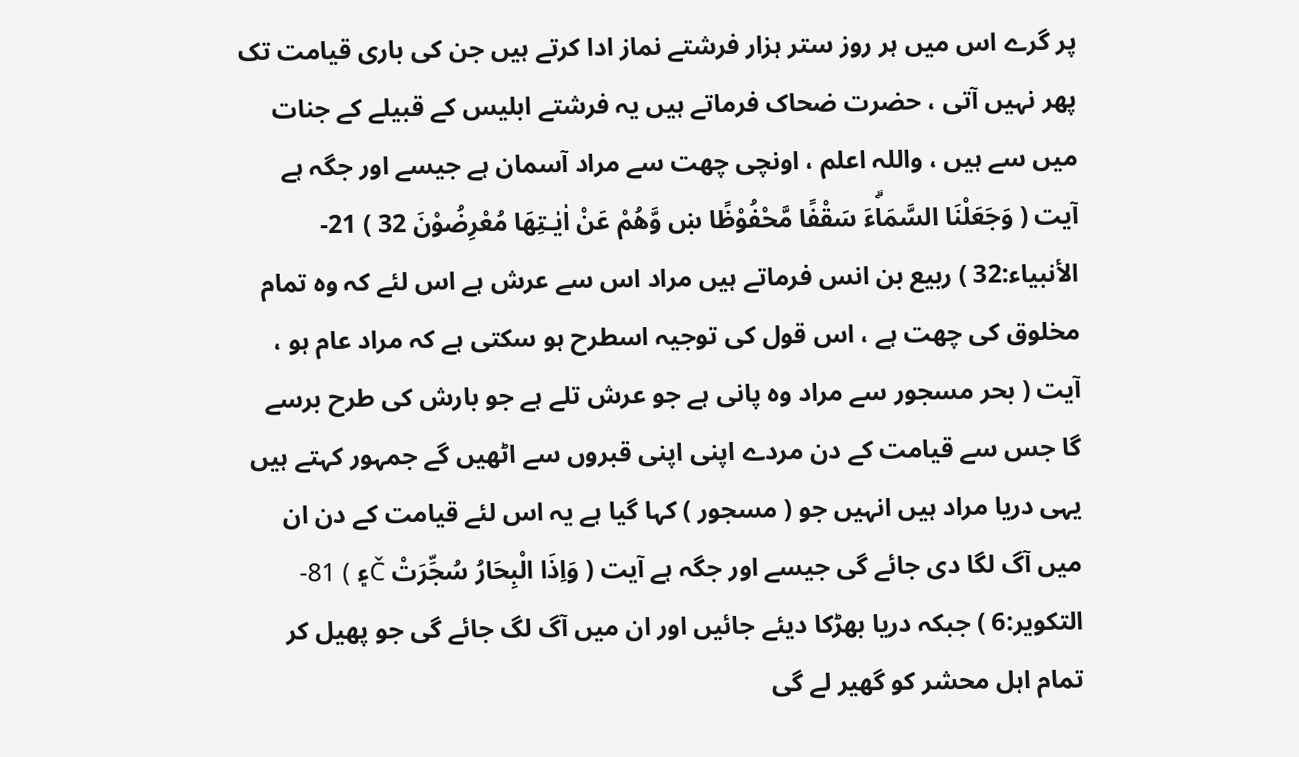پر گرے اس میں ہر روز ستر ہزار فرشتے نماز ادا کرتے ہیں جن کی باری قیامت تک پھر نہیں آتی ، حضرت ضحاک فرماتے ہیں یہ فرشتے ابلیس کے قبیلے کے جنات میں سے ہیں ، واللہ اعلم ، اونچی چھت سے مراد آسمان ہے جیسے اور جگہ ہے آیت ( وَجَعَلْنَا السَّمَاۗءَ سَقْفًا مَّحْفُوْظًا ښ وَّهُمْ عَنْ اٰيٰـتِهَا مُعْرِضُوْنَ 32 ) 21- الأنبياء:32 ) ربیع بن انس فرماتے ہیں مراد اس سے عرش ہے اس لئے کہ وہ تمام مخلوق کی چھت ہے ، اس قول کی توجیہ اسطرح ہو سکتی ہے کہ مراد عام ہو ، آیت ( بحر مسجور سے مراد وہ پانی ہے جو عرش تلے ہے جو بارش کی طرح برسے گا جس سے قیامت کے دن مردے اپنی اپنی قبروں سے اٹھیں گے جمہور کہتے ہیں یہی دریا مراد ہیں انہیں جو ( مسجور ) کہا گیا ہے یہ اس لئے قیامت کے دن ان میں آگ لگا دی جائے گی جیسے اور جگہ ہے آیت ( وَاِذَا الْبِحَارُ سُجِّرَتْ Č۽ ) 81- التكوير:6 ) جبکہ دریا بھڑکا دیئے جائیں اور ان میں آگ لگ جائے گی جو پھیل کر تمام اہل محشر کو گھیر لے گی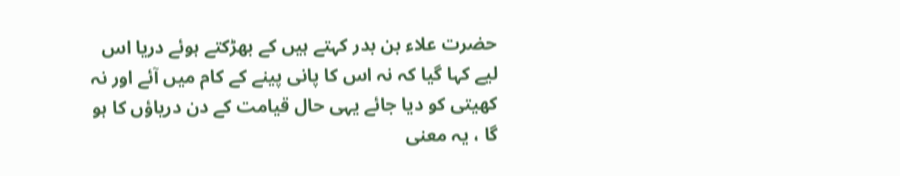حضرت علاء بن بدر کہتے ہیں کے بھڑکتے ہوئے دریا اس لیے کہا گیا کہ نہ اس کا پانی پینے کے کام میں آئے اور نہ کھیتی کو دیا جائے یہی حال قیامت کے دن دریاؤں کا ہو گا ، یہ معنی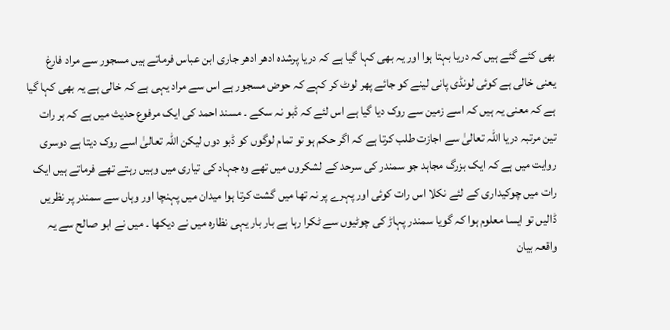بھی کئے گئے ہیں کہ دریا بہتا ہوا اور یہ بھی کہا گیا ہے کہ دریا پرشدہ ادھر ادھر جاری ابن عباس فرماتے ہیں مسجور سے مراد فارغ یعنی خالی ہے کوئی لونڈی پانی لینے کو جائے پھر لوٹ کر کہے کہ حوض مسجور ہے اس سے مراد یہی ہے کہ خالی ہے یہ بھی کہا گیا ہے کہ معنی یہ ہیں کہ اسے زمین سے روک دیا گیا ہے اس لئے کہ ڈبو نہ سکے ۔ مسند احمد کی ایک مرفوع حدیث میں ہے کہ ہر رات تین مرتبہ دریا اللہ تعالیٰ سے اجازت طلب کرتا ہے کہ اگر حکم ہو تو تمام لوگوں کو ڈبو دوں لیکن اللہ تعالیٰ اسے روک دیتا ہے دوسری روایت میں ہے کہ ایک بزرگ مجاہد جو سمندر کی سرحد کے لشکروں میں تھے وہ جہاد کی تیاری میں وہیں رہتے تھے فرماتے ہیں ایک رات میں چوکیداری کے لئے نکلا اس رات کوئی اور پہرے پر نہ تھا میں گشت کرتا ہوا میدان میں پہنچا اور وہاں سے سمندر پر نظریں ڈالیں تو ایسا معلوم ہوا کہ گویا سمندر پہاڑ کی چوٹیوں سے ٹکرا رہا ہے بار بار یہی نظارہ میں نے دیکھا ۔ میں نے ابو صالح سے یہ واقعہ بیان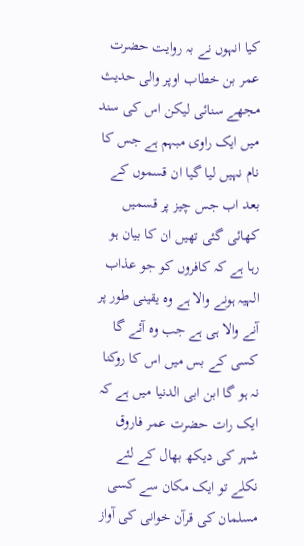کیا انہوں نے بہ روایت حضرت عمر بن خطاب اوپر والی حدیث مجھے سنائی لیکن اس کی سند میں ایک راوی مبہم ہے جس کا نام نہیں لیا گیا ان قسموں کے بعد اب جس چیز پر قسمیں کھائی گئی تھیں ان کا بیان ہو رہا ہے کہ کافروں کو جو عذاب الہیہ ہونے والا ہے وہ یقینی طور پر آنے والا ہی ہے جب وہ آئے گا کسی کے بس میں اس کا روکنا نہ ہو گا ابن ابی الدنیا میں ہے کہ ایک رات حضرت عمر فاروق شہر کی دیکھ بھال کے لئے نکلے تو ایک مکان سے کسی مسلمان کی قرآن خوانی کی آواز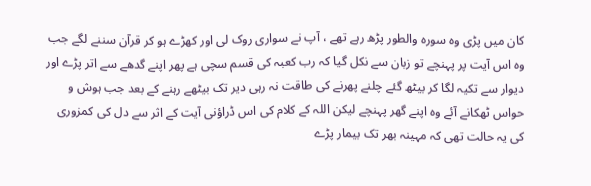کان میں پڑی وہ سورہ والطور پڑھ رہے تھے ، آپ نے سواری روک لی اور کھڑے ہو کر قرآن سننے لگے جب وہ اس آیت پر پہنچے تو زبان سے نکل گیا کہ رب کعبہ کی قسم سچی ہے پھر اپنے گدھے سے اتر پڑے اور دیوار سے تکیہ لگا کر بیٹھ گئے چلنے پھرنے کی طاقت نہ رہی دیر تک بیٹھے رہنے کے بعد جب ہوش و حواس ٹھکانے آئے وہ اپنے گھر پہنچے لیکن اللہ کے کلام کی اس ڈراؤنی آیت کے اثر سے دل کی کمزوری کی یہ حالت تھی کہ مہینہ بھر تک بیمار پڑے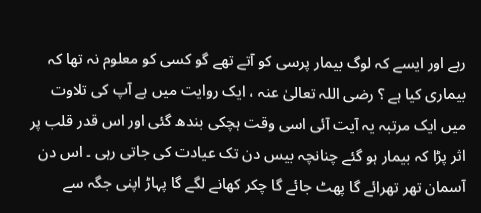رہے اور ایسے کہ لوگ بیمار پرسی کو آتے تھے گو کسی کو معلوم نہ تھا کہ بیماری کیا ہے ؟ رضی اللہ تعالیٰ عنہ ، ایک روایت میں ہے آپ کی تلاوت میں ایک مرتبہ یہ آیت آئی اسی وقت ہچکی بندھ گئی اور اس قدر قلب پر اثر پڑا کہ بیمار ہو گئے چنانچہ بیس دن تک عیادت کی جاتی رہی ۔ اس دن آسمان تھر تھرائے گا پھٹ جائے گا چکر کھانے لگے گا پہاڑ اپنی جگہ سے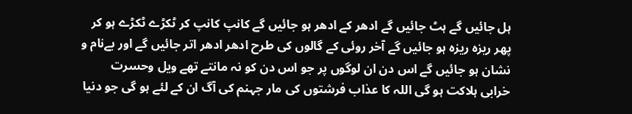ہل جائیں گے ہٹ جائیں گے ادھر کے ادھر ہو جائیں گے کانپ کانپ کر ٹکڑے ٹکڑے ہو کر پھر ریزہ ریزہ ہو جائیں گے آخر روئی کے گالوں کی طرح ادھر ادھر اتر جائیں گے اور بےنام و نشان ہو جائیں گے اس دن ان لوگوں پر جو اس دن کو نہ مانتے تھے ویل وحسرت خرابی ہلاکت ہو گی اللہ کا عذاب فرشتوں کی مار جہنم کی آگ ان کے لئے ہو گی جو دنیا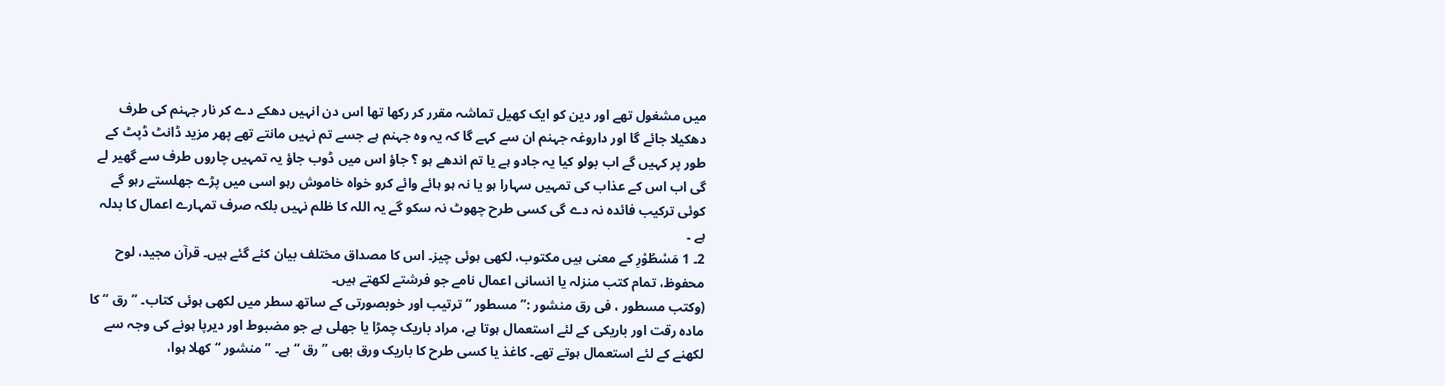میں مشغول تھے اور دین کو ایک کھیل تماشہ مقرر کر رکھا تھا اس دن انہیں دھکے دے کر نار جہنم کی طرف دھکیلا جائے گا اور داروغہ جہنم ان سے کہے گا کہ یہ وہ جہنم ہے جسے تم نہیں مانتے تھے پھر مزید ڈانٹ ڈپٹ کے طور پر کہیں گے اب بولو کیا یہ جادو ہے یا تم اندھے ہو ؟ جاؤ اس میں ڈوب جاؤ یہ تمہیں چاروں طرف سے گھیر لے گی اب اس کے عذاب کی تمہیں سہارا ہو یا نہ ہو ہائے وائے کرو خواہ خاموش رہو اسی میں پڑے جھلستے رہو گے کوئی ترکیب فائدہ نہ دے گی کسی طرح چھوٹ نہ سکو گے یہ اللہ کا ظلم نہیں بلکہ صرف تمہارے اعمال کا بدلہ ہے ۔
2۔ 1 مَسْطُوْرِ کے معنی ہیں مکتوب، لکھی ہوئی چیز۔ اس کا مصداق مختلف بیان کئے گئے ہیں۔ قرآن مجید، لوح محفوظ، تمام کتب منزلہ یا انسانی اعمال نامے جو فرشتے لکھتے ہیں۔
(وکتب مسطور ، فی رق منشور :” مسطور “ ترتیب اور خوبصورتی کے ساتھ سطر میں لکھی ہوئی کتاب۔ ” رق “ کا مادہ رقت اور باریکی کے لئے استعمال ہوتا ہے، مراد باریک چمڑا یا جھلی ہے جو مضبوط اور دیرپا ہونے کی وجہ سے لکھنے کے لئے استعمال ہوتے تھے۔ کاغذ یا کسی طرح کا باریک ورق بھی ” رق “ ہے۔ ” منشور “ کھلا ہوا،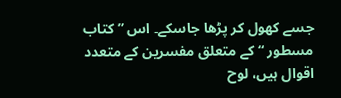جسے کھول کر پڑھا جاسکے۔ اس ” کتاب مسطور “ کے متعلق مفسرین کے متعدد اقوال ہیں، لوح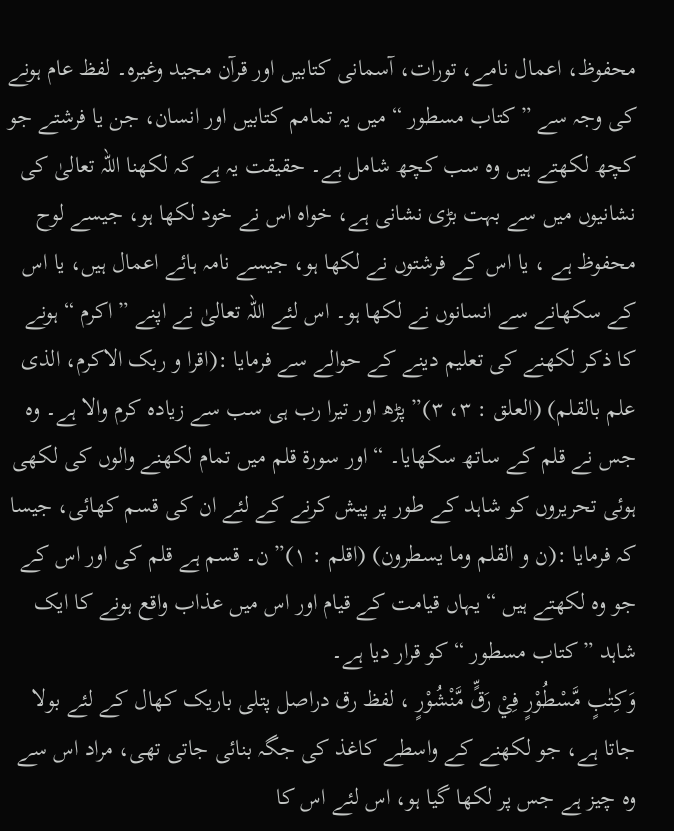محفوظ، اعمال نامے، تورات، آسمانی کتابیں اور قرآن مجید وغیرہ۔ لفظ عام ہونے کی وجہ سے ” کتاب مسطور “ میں یہ تمامم کتابیں اور انسان، جن یا فرشتے جو کچھ لکھتے ہیں وہ سب کچھ شامل ہے۔ حقیقت یہ ہے کہ لکھنا اللہ تعالیٰ کی نشانیوں میں سے بہت بڑی نشانی ہے، خواہ اس نے خود لکھا ہو، جیسے لوح محفوظ ہے ، یا اس کے فرشتوں نے لکھا ہو، جیسے نامہ ہائے اعمال ہیں، یا اس کے سکھانے سے انسانوں نے لکھا ہو۔ اس لئے اللہ تعالیٰ نے اپنے ” اکرم “ ہونے کا ذکر لکھنے کی تعلیم دینے کے حوالے سے فرمایا :(اقرا و ربک الاکرم، الذی علم بالقلم) (العلق : ٣، ٣)” پڑھ اور تیرا رب ہی سب سے زیادہ کرم والا ہے۔ وہ جس نے قلم کے ساتھ سکھایا۔ “ اور سورة قلم میں تمام لکھنے والوں کی لکھی ہوئی تحریروں کو شاہد کے طور پر پیش کرنے کے لئے ان کی قسم کھائی، جیسا کہ فرمایا :(ن و القلم وما یسطرون) (اقلم : ١)” ن۔ قسم ہے قلم کی اور اس کے جو وہ لکھتے ہیں “ یہاں قیامت کے قیام اور اس میں عذاب واقع ہونے کا ایک شاہد ” کتاب مسطور “ کو قرار دیا ہے۔
وَكِتٰبٍ مَّسْطُوْرٍ فِيْ رَقٍّ مَّنْشُوْرٍ ، لفظ رق دراصل پتلی باریک کھال کے لئے بولا جاتا ہے، جو لکھنے کے واسطے کاغذ کی جگہ بنائی جاتی تھی، مراد اس سے وہ چیز ہے جس پر لکھا گیا ہو، اس لئے اس کا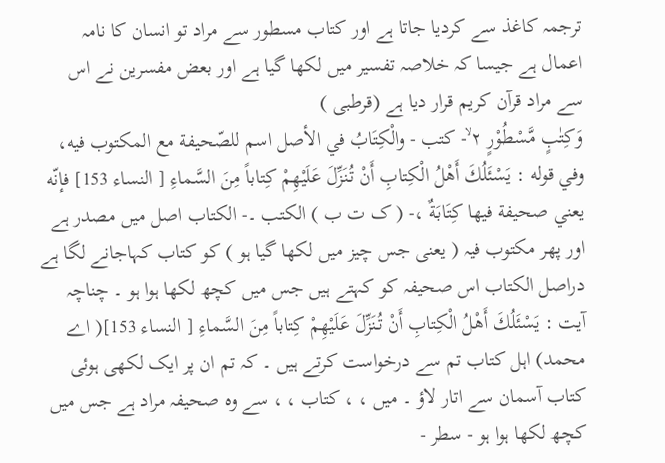ترجمہ کاغذ سے کردیا جاتا ہے اور کتاب مسطور سے مراد تو انسان کا نامہ اعمال ہے جیسا کہ خلاصہ تفسیر میں لکھا گیا ہے اور بعض مفسرین نے اس سے مراد قرآن کریم قرار دیا ہے (قرطبی )
وَكِتٰبٍ مَّسْطُوْرٍ ٢ ۙ- كتب - والْكِتَابُ في الأصل اسم للصّحيفة مع المکتوب فيه، وفي قوله : يَسْئَلُكَ أَهْلُ الْكِتابِ أَنْ تُنَزِّلَ عَلَيْهِمْ كِتاباً مِنَ السَّماءِ [ النساء 153] فإنّه يعني صحیفة فيها كِتَابَةٌ ،- ( ک ت ب ) الکتب ۔- الکتاب اصل میں مصدر ہے اور پھر مکتوب فیہ ( یعنی جس چیز میں لکھا گیا ہو ) کو کتاب کہاجانے لگا ہے دراصل الکتاب اس صحیفہ کو کہتے ہیں جس میں کچھ لکھا ہوا ہو ۔ چناچہ آیت : يَسْئَلُكَ أَهْلُ الْكِتابِ أَنْ تُنَزِّلَ عَلَيْهِمْ كِتاباً مِنَ السَّماءِ [ النساء 153]( اے محمد) اہل کتاب تم سے درخواست کرتے ہیں ۔ کہ تم ان پر ایک لکھی ہوئی کتاب آسمان سے اتار لاؤ ۔ میں ، ، کتاب ، ، سے وہ صحیفہ مراد ہے جس میں کچھ لکھا ہوا ہو - سطر -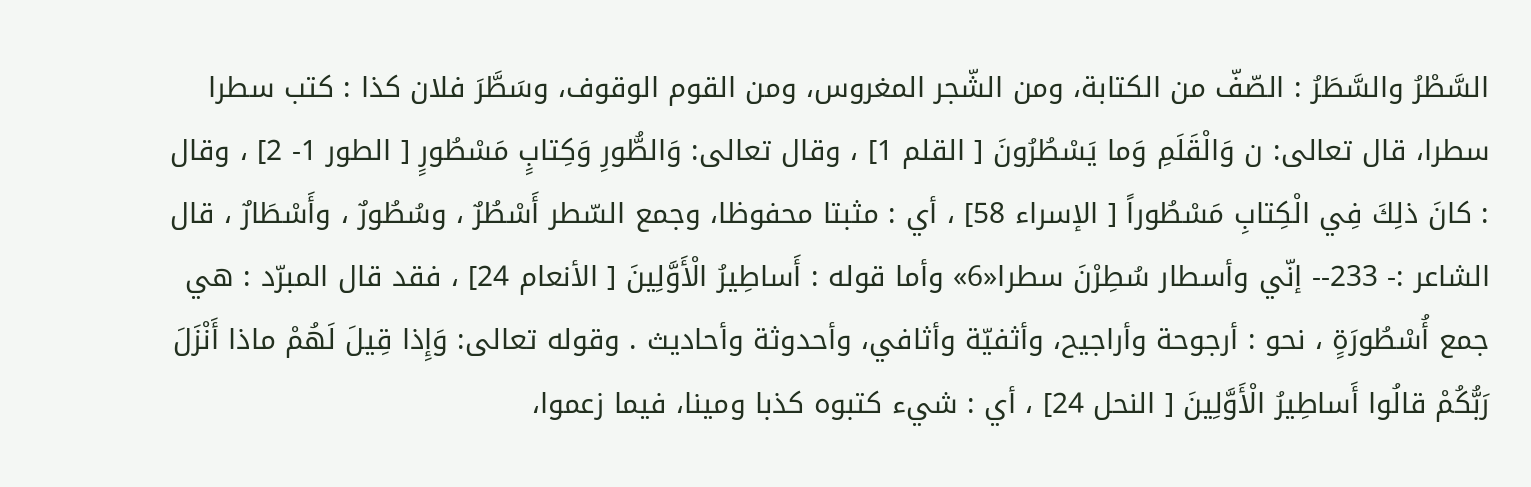السَّطْرُ والسَّطَرُ : الصّفّ من الکتابة، ومن الشّجر المغروس، ومن القوم الوقوف، وسَطَّرَ فلان کذا : كتب سطرا سطرا، قال تعالی: ن وَالْقَلَمِ وَما يَسْطُرُونَ [ القلم 1] ، وقال تعالی: وَالطُّورِ وَكِتابٍ مَسْطُورٍ [ الطور 1- 2] ، وقال : كانَ ذلِكَ فِي الْكِتابِ مَسْطُوراً [ الإسراء 58] ، أي : مثبتا محفوظا، وجمع السّطر أَسْطُرٌ ، وسُطُورٌ ، وأَسْطَارٌ ، قال الشاعر :- 233-- إنّي وأسطار سُطِرْنَ سطرا«6» وأما قوله : أَساطِيرُ الْأَوَّلِينَ [ الأنعام 24] ، فقد قال المبرّد : هي جمع أُسْطُورَةٍ ، نحو : أرجوحة وأراجیح، وأثفيّة وأثافي، وأحدوثة وأحادیث . وقوله تعالی: وَإِذا قِيلَ لَهُمْ ماذا أَنْزَلَ رَبُّكُمْ قالُوا أَساطِيرُ الْأَوَّلِينَ [ النحل 24] ، أي : شيء کتبوه کذبا ومینا، فيما زعموا،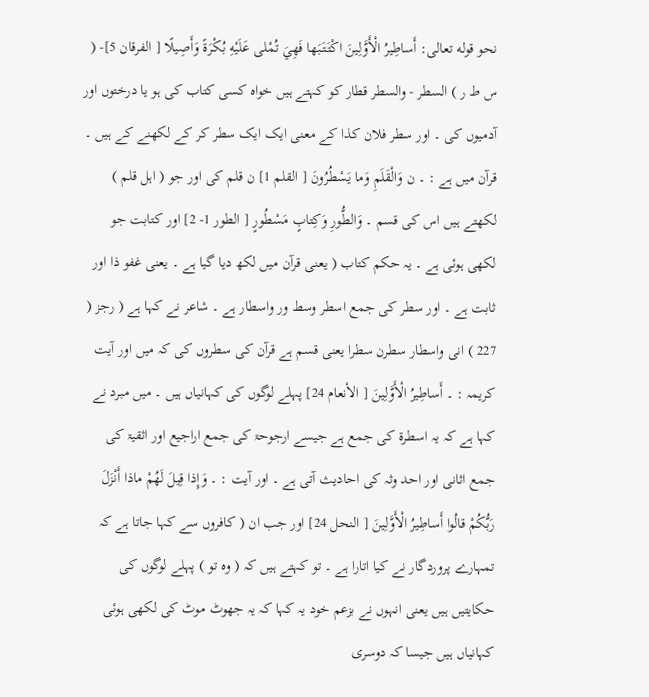نحو قوله تعالی: أَساطِيرُ الْأَوَّلِينَ اكْتَتَبَها فَهِيَ تُمْلى عَلَيْهِ بُكْرَةً وَأَصِيلًا [ الفرقان 5]- ( س ط ر ) السطر - والسطر قطار کو کہتے ہیں خواہ کسی کتاب کی ہو یا درختوں اور آدمیوں کی ۔ اور سطر فلان کذا کے معنی ایک ایک سطر کر کے لکھنے کے ہیں ۔ قرآن میں ہے : ۔ ن وَالْقَلَمِ وَما يَسْطُرُونَ [ القلم 1] ن قلم کی اور جو ( اہل قلم ) لکھتے ہیں اس کی قسم ۔ وَالطُّورِ وَكِتابٍ مَسْطُورٍ [ الطور 1- 2] اور کتابت جو لکھی ہوئی ہے ۔ یہ حکم کتاب ( یعنی قرآن میں لکھ دیا گیا ہے ۔ یعنی غفو ذا اور ثابت ہے ۔ اور سطر کی جمع اسطر وسط ور واسطار ہے ۔ شاعر نے کہا ہے ( رجز ( 227 ) انی واسطار سطرن سطرا یعنی قسم ہے قرآن کی سطروں کی کہ میں اور آیت کریمہ : ۔ أَساطِيرُ الْأَوَّلِينَ [ الأنعام 24] پہلے لوگوں کی کہانیاں ہیں ۔ میں مبرد نے کہا ہے کہ یہ اسطرۃ کی جمع ہے جیسے ارجوحۃ کی جمع اراجیع اور اثقیۃ کی جمع اثانی اور احد وثہ کی احادیث آتی ہے ۔ اور آیت : ۔ وَإِذا قِيلَ لَهُمْ ماذا أَنْزَلَ رَبُّكُمْ قالُوا أَساطِيرُ الْأَوَّلِينَ [ النحل 24] اور جب ان ( کافروں سے کہا جاتا ہے کہ تمہارے پروردگار نے کیا اتارا ہے ۔ تو کہتے ہیں کہ ( وہ تو ) پہلے لوگوں کی حکایتیں ہیں یعنی انہوں نے بزعم خود یہ کہا کہ یہ جھوٹ موٹ کی لکھی ہوئی کہانیاں ہیں جیسا کہ دوسری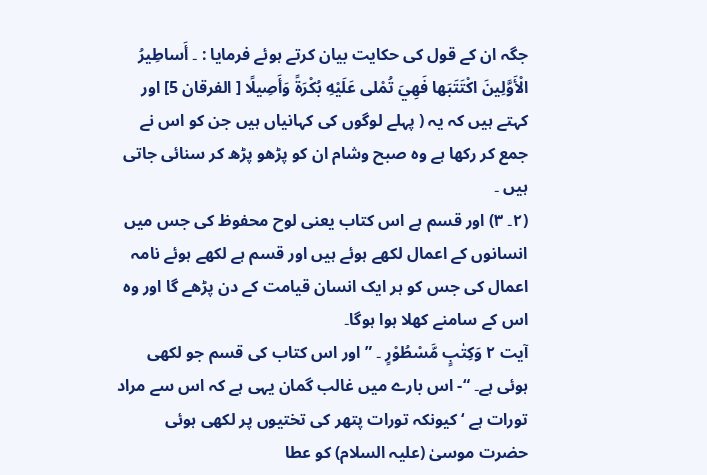جگہ ان کے قول کی حکایت بیان کرتے ہوئے فرمایا : ۔ أَساطِيرُ الْأَوَّلِينَ اكْتَتَبَها فَهِيَ تُمْلى عَلَيْهِ بُكْرَةً وَأَصِيلًا [ الفرقان 5] اور کہتے ہیں کہ یہ ( پہلے لوگوں کی کہانیاں ہیں جن کو اس نے جمع کر رکھا ہے وہ صبح وشام ان کو پڑھو پڑھ کر سنائی جاتی ہیں ۔
(٢۔ ٣) اور قسم ہے اس کتاب یعنی لوح محفوظ کی جس میں انسانوں کے اعمال لکھے ہوئے ہیں اور قسم ہے لکھے ہوئے نامہ اعمال کی جس کو ہر ایک انسان قیامت کے دن پڑھے گا اور وہ اس کے سامنے کھلا ہوا ہوگا۔
آیت ٢ وَکِتٰبٍ مَّسْطُوْرٍ ۔ ” اور اس کتاب کی قسم جو لکھی ہوئی ہے۔ “- اس بارے میں غالب گمان یہی ہے کہ اس سے مراد تورات ہے ‘ کیونکہ تورات پتھر کی تختیوں پر لکھی ہوئی حضرت موسیٰ (علیہ السلام) کو عطا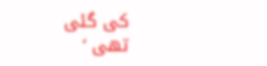کی گئی تھی ‘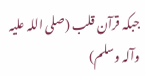جبکہ قرآن قلب (صلی اللہ علیہ وآلہ وسلم)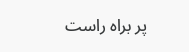پر براہ راست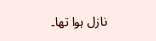نازل ہوا تھا۔